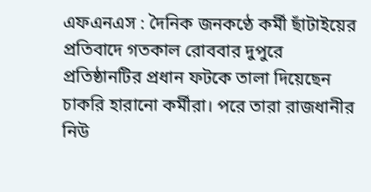এফএনএস : দৈনিক জনকণ্ঠে কর্মী ছাঁটাইয়ের প্রতিবাদে গতকাল রোববার দুপুরে প্রতিষ্ঠানটির প্রধান ফটকে তালা দিয়েছেন চাকরি হারানো কর্মীরা। পরে তারা রাজধানীর নিউ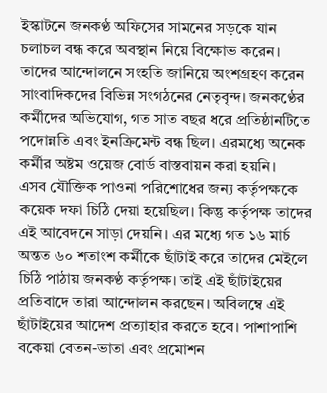ইস্কাটনে জনকণ্ঠ অফিসের সামনের সড়কে যান চলাচল বন্ধ করে অবস্থান নিয়ে বিক্ষোভ করেন। তাদের আন্দোলনে সংহতি জানিয়ে অংশগ্রহণ করেন সাংবাদিকদের বিভিন্ন সংগঠনের নেতৃবৃন্দ। জনকণ্ঠের কর্মীদের অভিযোগ, গত সাত বছর ধরে প্রতিষ্ঠানটিতে পদোন্নতি এবং ইনক্রিমেন্ট বন্ধ ছিল। এরমধ্যে অনেক কর্মীর অষ্টম ওয়েজ বোর্ড বাস্তবায়ন করা হয়নি।
এসব যৌক্তিক পাওনা পরিশোধের জন্য কর্তৃপক্ষকে কয়েক দফা চিঠি দেয়া হয়েছিল। কিন্তু কর্তৃপক্ষ তাদের এই আবেদনে সাড়া দেয়নি। এর মধ্যে গত ১৬ মার্চ অন্তত ৬০ শতাংশ কর্মীকে ছাঁটাই করে তাদের মেইলে চিঠি পাঠায় জনকণ্ঠ কর্তৃপক্ষ। তাই এই ছাঁটাইয়ের প্রতিবাদে তারা আন্দোলন করছেন। অবিলম্বে এই ছাঁটাইয়ের আদেশ প্রত্যাহার করতে হবে। পাশাপাশি বকেয়া বেতন-ভাতা এবং প্রমোশন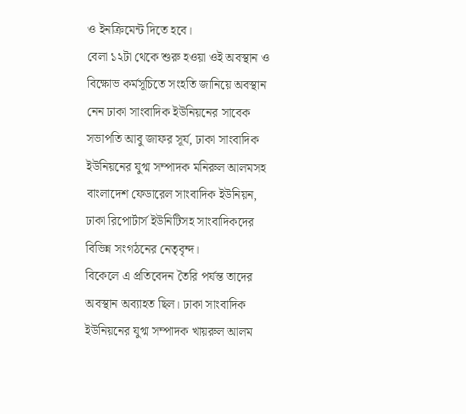ও ইনক্রিমেন্ট দিতে হবে।
বেলা ১২টা থেকে শুরু হওয়া ওই অবস্থান ও বিক্ষোভ কর্মসূচিতে সংহতি জানিয়ে অবস্থান নেন ঢাকা সাংবাদিক ইউনিয়নের সাবেক সভাপতি আবু জাফর সূর্য, ঢাকা সাংবাদিক ইউনিয়নের যুগ্ম সম্পাদক মনিরুল আলমসহ বাংলাদেশ ফেডারেল সাংবাদিক ইউনিয়ন, ঢাকা রিপোর্টার্স ইউনিটিসহ সাংবাদিকদের বিভিন্ন সংগঠনের নেতৃবৃন্দ।
বিকেলে এ প্রতিবেদন তৈরি পর্যন্ত তাদের অবস্থান অব্যাহত ছিল। ঢাকা সাংবাদিক ইউনিয়নের যুগ্ম সম্পাদক খায়রুল আলম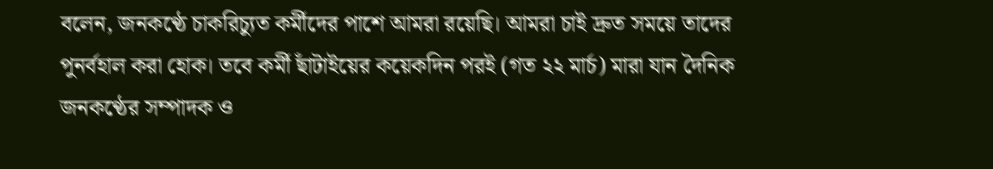বলেন, জনকণ্ঠে চাকরিচ্যুত কর্মীদের পাশে আমরা রয়েছি। আমরা চাই দ্রুত সময়ে তাদের পুনর্বহাল করা হোক। তবে কর্মী ছাঁটাইয়ের কয়েকদিন পরই (গত ২২ মার্চ) মারা যান দৈনিক জনকণ্ঠের সম্পাদক ও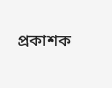প্রকাশক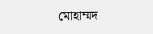মোহাম্মদ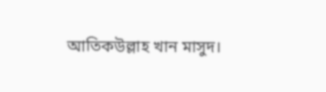আতিকউল্লাহ খান মাসুদ।